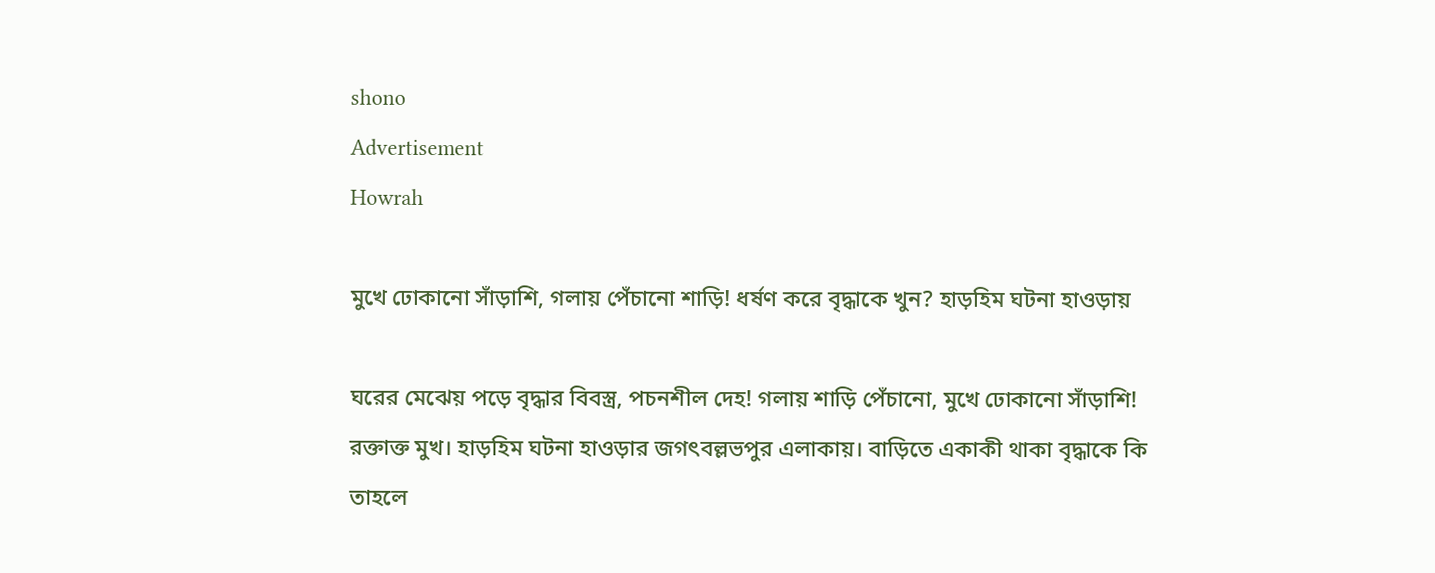shono
Advertisement
Howrah

মুখে ঢোকানো সাঁড়াশি, গলায় পেঁচানো শাড়ি! ধর্ষণ করে বৃদ্ধাকে খুন? হাড়হিম ঘটনা হাওড়ায়

ঘরের মেঝেয় পড়ে বৃদ্ধার বিবস্ত্র, পচনশীল দেহ! গলায় শাড়ি পেঁচানো, মুখে ঢোকানো সাঁড়াশি! রক্তাক্ত মুখ। হাড়হিম ঘটনা হাওড়ার জগৎবল্লভপুর এলাকায়। বাড়িতে একাকী থাকা বৃদ্ধাকে কি তাহলে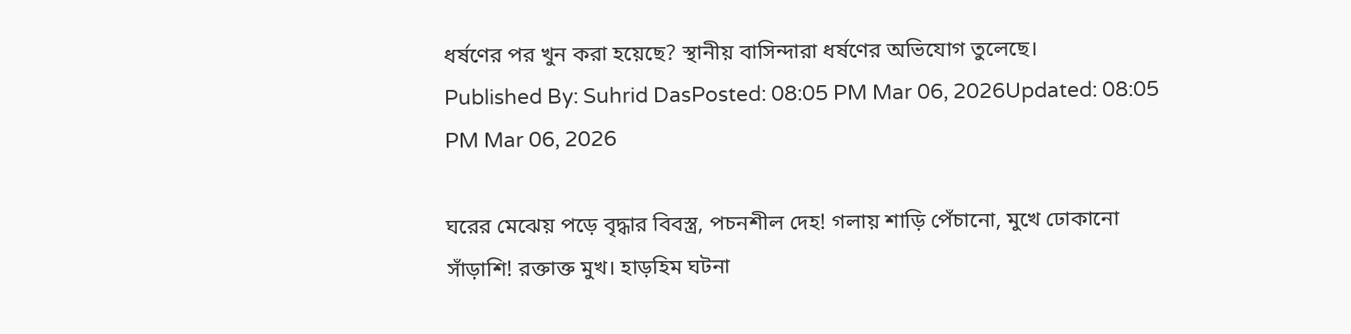ধর্ষণের পর খুন করা হয়েছে? স্থানীয় বাসিন্দারা ধর্ষণের অভিযোগ তুলেছে।
Published By: Suhrid DasPosted: 08:05 PM Mar 06, 2026Updated: 08:05 PM Mar 06, 2026

ঘরের মেঝেয় পড়ে বৃদ্ধার বিবস্ত্র, পচনশীল দেহ! গলায় শাড়ি পেঁচানো, মুখে ঢোকানো সাঁড়াশি! রক্তাক্ত মুখ। হাড়হিম ঘটনা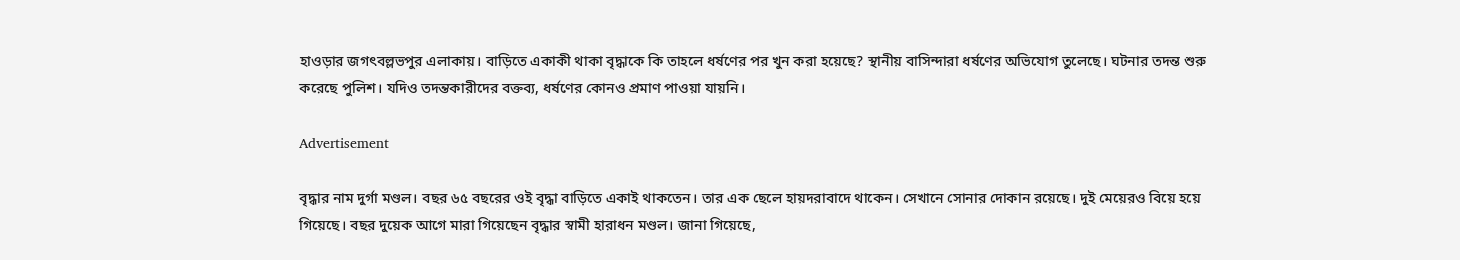হাওড়ার জগৎবল্লভপুর এলাকায়। বাড়িতে একাকী থাকা বৃদ্ধাকে কি তাহলে ধর্ষণের পর খুন করা হয়েছে? স্থানীয় বাসিন্দারা ধর্ষণের অভিযোগ তুলেছে। ঘটনার তদন্ত শুরু করেছে পুলিশ। যদিও তদন্তকারীদের বক্তব্য, ধর্ষণের কোনও প্রমাণ পাওয়া যায়নি।

Advertisement

বৃদ্ধার নাম দুর্গা মণ্ডল। বছর ৬৫ বছরের ওই বৃদ্ধা বাড়িতে একাই থাকতেন। তার এক ছেলে হায়দরাবাদে থাকেন। সেখানে সোনার দোকান রয়েছে। দুই মেয়েরও বিয়ে হয়ে গিয়েছে। বছর দুয়েক আগে মারা গিয়েছেন বৃদ্ধার স্বামী হারাধন মণ্ডল। জানা গিয়েছে,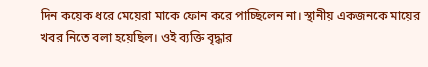দিন কয়েক ধরে মেয়েরা মাকে ফোন করে পাচ্ছিলেন না। স্থানীয় একজনকে মায়ের খবর নিতে বলা হয়েছিল। ওই ব্যক্তি বৃদ্ধার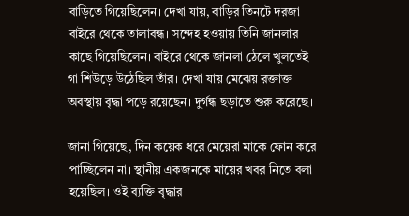বাড়িতে গিয়েছিলেন। দেখা যায়, বাড়ির তিনটে দরজা বাইরে থেকে তালাবন্ধ। সন্দেহ হওয়ায় তিনি জানলার কাছে গিয়েছিলেন। বাইরে থেকে জানলা ঠেলে খুলতেই গা শিউড়ে উঠেছিল তাঁর। দেখা যায় মেঝেয় রক্তাক্ত অবস্থায় বৃদ্ধা পড়ে রয়েছেন। দুর্গন্ধ ছড়াতে শুরু করেছে।

জানা গিয়েছে, দিন কয়েক ধরে মেয়েরা মাকে ফোন করে পাচ্ছিলেন না। স্থানীয় একজনকে মায়ের খবর নিতে বলা হয়েছিল। ওই ব্যক্তি বৃদ্ধার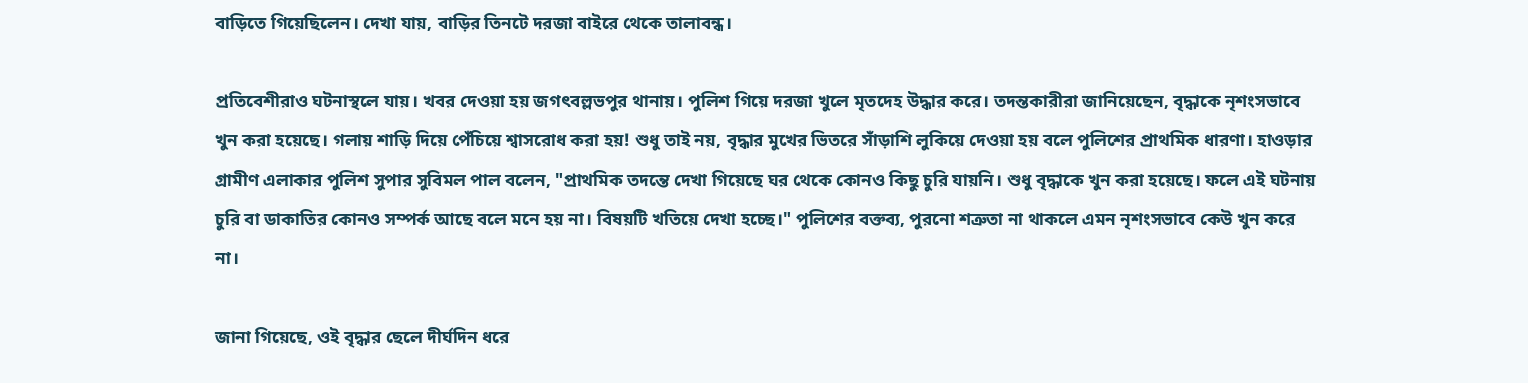বাড়িতে গিয়েছিলেন। দেখা যায়, বাড়ির তিনটে দরজা বাইরে থেকে তালাবন্ধ।

প্রতিবেশীরাও ঘটনাস্থলে যায়। খবর দেওয়া হয় জগৎবল্লভপুর থানায়। পুলিশ গিয়ে দরজা খুলে মৃতদেহ উদ্ধার করে। তদন্তকারীরা জানিয়েছেন, বৃদ্ধাকে নৃশংসভাবে খুন করা হয়েছে। গলায় শাড়ি দিয়ে পেঁচিয়ে শ্বাসরোধ করা হয়! শুধু তাই নয়, বৃদ্ধার মুখের ভিতরে সাঁড়াশি লুকিয়ে দেওয়া হয় বলে পুলিশের প্রাথমিক ধারণা। হাওড়ার গ্রামীণ এলাকার পুলিশ সুপার সুবিমল পাল বলেন, "প্রাথমিক তদন্তে দেখা গিয়েছে ঘর থেকে কোনও কিছু চুরি যায়নি। শুধু বৃদ্ধাকে খুন করা হয়েছে। ফলে এই ঘটনায় চুরি বা ডাকাতির কোনও সম্পর্ক আছে বলে মনে হয় না। বিষয়টি খতিয়ে দেখা হচ্ছে।" পুলিশের বক্তব্য, পুরনো শত্রুতা না থাকলে এমন নৃশংসভাবে কেউ খুন করে না।

জানা গিয়েছে, ওই বৃদ্ধার ছেলে দীর্ঘদিন ধরে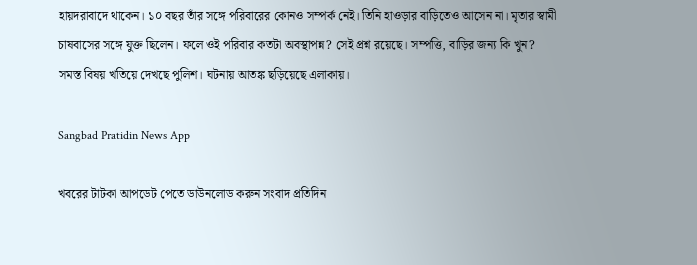হায়দরাবাদে থাকেন। ১০ বছর তাঁর সঙ্গে পরিবারের কোনও সম্পর্ক নেই। তিনি হাওড়ার বাড়িতেও আসেন না। মৃতার স্বামী চাষবাসের সঙ্গে যুক্ত ছিলেন। ফলে ওই পরিবার কতটা অবস্থাপন্ন? সেই প্রশ্ন রয়েছে। সম্পত্তি, বাড়ির জন্য কি খুন? সমস্ত বিষয় খতিয়ে দেখছে পুলিশ। ঘটনায় আতঙ্ক ছড়িয়েছে এলাকায়।

Sangbad Pratidin News App

খবরের টাটকা আপডেট পেতে ডাউনলোড করুন সংবাদ প্রতিদিন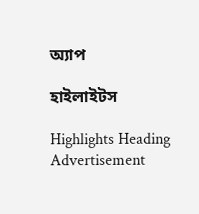অ্যাপ

হাইলাইটস

Highlights Heading
Advertisement